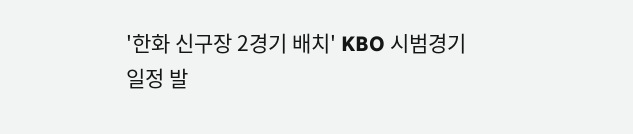'한화 신구장 2경기 배치' KBO 시범경기 일정 발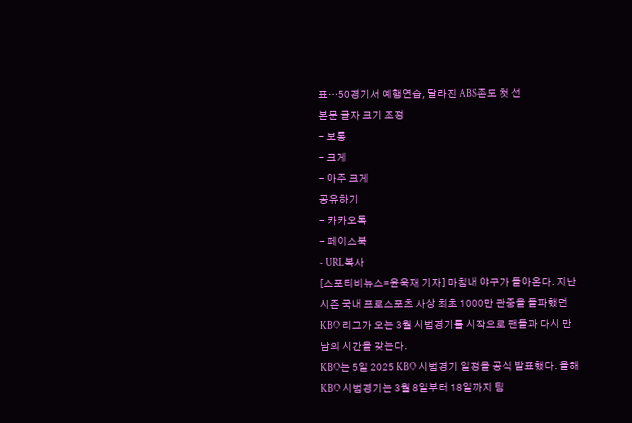표…50경기서 예행연습, 달라진 ABS존도 첫 선
본문 글자 크기 조정
- 보통
- 크게
- 아주 크게
공유하기
- 카카오톡
- 페이스북
- URL복사
[스포티비뉴스=윤욱재 기자] 마침내 야구가 돌아온다. 지난 시즌 국내 프로스포츠 사상 최초 1000만 관중을 돌파했던 KBO 리그가 오는 3월 시범경기를 시작으로 팬들과 다시 만남의 시간을 갖는다.
KBO는 5일 2025 KBO 시범경기 일정을 공식 발표했다. 올해 KBO 시범경기는 3월 8일부터 18일까지 팀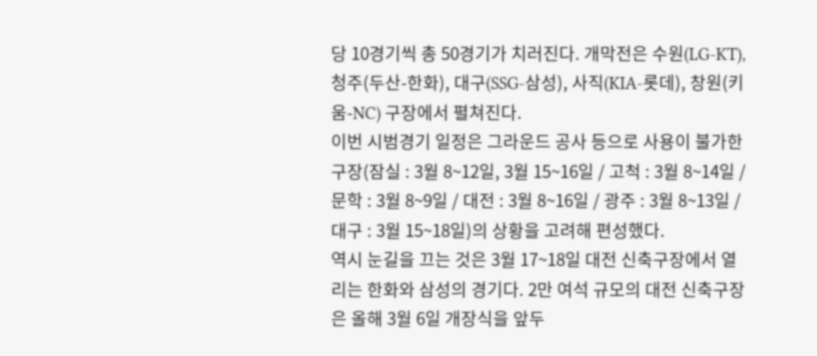당 10경기씩 총 50경기가 치러진다. 개막전은 수원(LG-KT), 청주(두산-한화), 대구(SSG-삼성), 사직(KIA-롯데), 창원(키움-NC) 구장에서 펼쳐진다.
이번 시범경기 일정은 그라운드 공사 등으로 사용이 불가한 구장(잠실 : 3월 8~12일, 3월 15~16일 / 고척 : 3월 8~14일 / 문학 : 3월 8~9일 / 대전 : 3월 8~16일 / 광주 : 3월 8~13일 / 대구 : 3월 15~18일)의 상황을 고려해 편성했다.
역시 눈길을 끄는 것은 3월 17~18일 대전 신축구장에서 열리는 한화와 삼성의 경기다. 2만 여석 규모의 대전 신축구장은 올해 3월 6일 개장식을 앞두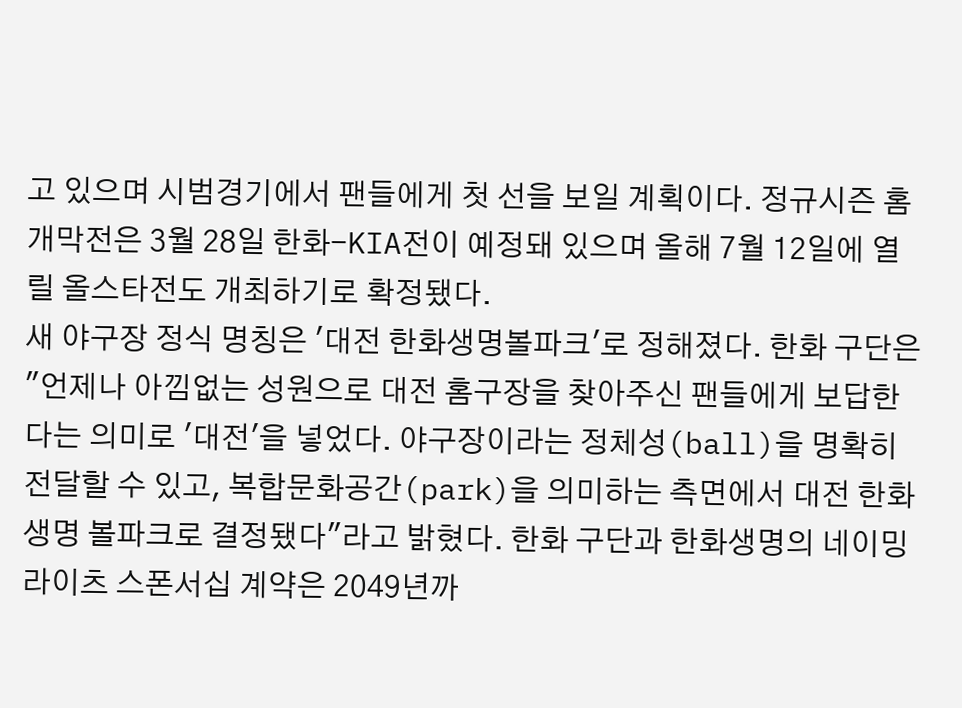고 있으며 시범경기에서 팬들에게 첫 선을 보일 계획이다. 정규시즌 홈 개막전은 3월 28일 한화-KIA전이 예정돼 있으며 올해 7월 12일에 열릴 올스타전도 개최하기로 확정됐다.
새 야구장 정식 명칭은 '대전 한화생명볼파크'로 정해졌다. 한화 구단은 "언제나 아낌없는 성원으로 대전 홈구장을 찾아주신 팬들에게 보답한다는 의미로 '대전'을 넣었다. 야구장이라는 정체성(ball)을 명확히 전달할 수 있고, 복합문화공간(park)을 의미하는 측면에서 대전 한화생명 볼파크로 결정됐다"라고 밝혔다. 한화 구단과 한화생명의 네이밍라이츠 스폰서십 계약은 2049년까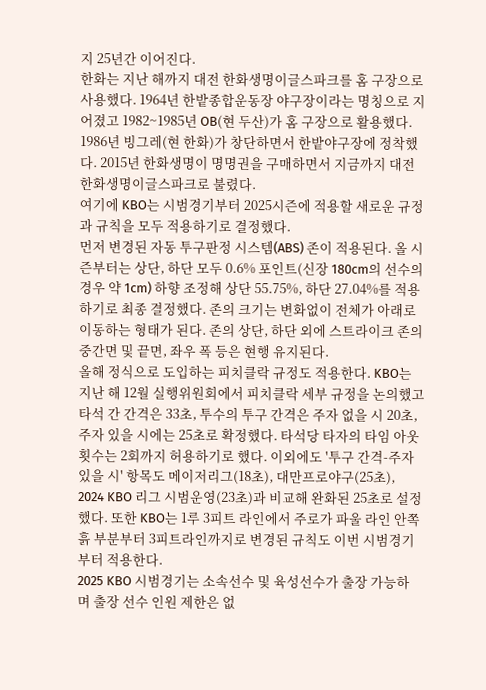지 25년간 이어진다.
한화는 지난 해까지 대전 한화생명이글스파크를 홈 구장으로 사용했다. 1964년 한밭종합운동장 야구장이라는 명칭으로 지어졌고 1982~1985년 OB(현 두산)가 홈 구장으로 활용했다. 1986년 빙그레(현 한화)가 창단하면서 한밭야구장에 정착했다. 2015년 한화생명이 명명권을 구매하면서 지금까지 대전 한화생명이글스파크로 불렸다.
여기에 KBO는 시범경기부터 2025시즌에 적용할 새로운 규정과 규칙을 모두 적용하기로 결정했다.
먼저 변경된 자동 투구판정 시스템(ABS) 존이 적용된다. 올 시즌부터는 상단, 하단 모두 0.6% 포인트(신장 180cm의 선수의 경우 약 1cm) 하향 조정해 상단 55.75%, 하단 27.04%를 적용하기로 최종 결정했다. 존의 크기는 변화없이 전체가 아래로 이동하는 형태가 된다. 존의 상단, 하단 외에 스트라이크 존의 중간면 및 끝면, 좌우 폭 등은 현행 유지된다.
올해 정식으로 도입하는 피치클락 규정도 적용한다. KBO는 지난 해 12월 실행위원회에서 피치클락 세부 규정을 논의했고 타석 간 간격은 33초, 투수의 투구 간격은 주자 없을 시 20초, 주자 있을 시에는 25초로 확정했다. 타석당 타자의 타임 아웃 횟수는 2회까지 허용하기로 했다. 이외에도 '투구 간격-주자 있을 시' 항목도 메이저리그(18초), 대만프로야구(25초), 2024 KBO 리그 시범운영(23초)과 비교해 완화된 25초로 설정했다. 또한 KBO는 1루 3피트 라인에서 주로가 파울 라인 안쪽 흙 부분부터 3피트라인까지로 변경된 규칙도 이번 시범경기부터 적용한다.
2025 KBO 시범경기는 소속선수 및 육성선수가 출장 가능하며 출장 선수 인원 제한은 없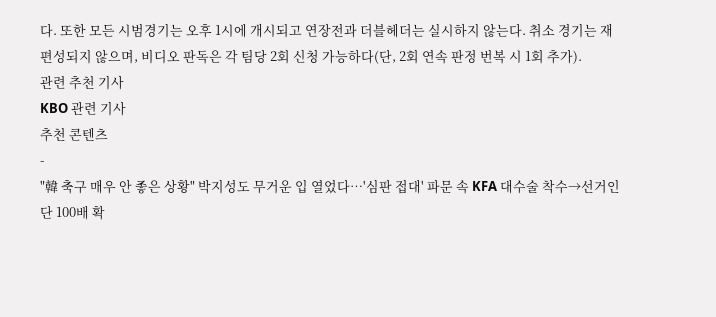다. 또한 모든 시범경기는 오후 1시에 개시되고 연장전과 더블헤더는 실시하지 않는다. 취소 경기는 재편성되지 않으며, 비디오 판독은 각 팀당 2회 신청 가능하다(단, 2회 연속 판정 번복 시 1회 추가).
관련 추천 기사
KBO 관련 기사
추천 콘텐츠
-
"韓 축구 매우 안 좋은 상황" 박지성도 무거운 입 열었다…'심판 접대' 파문 속 KFA 대수술 착수→선거인단 100배 확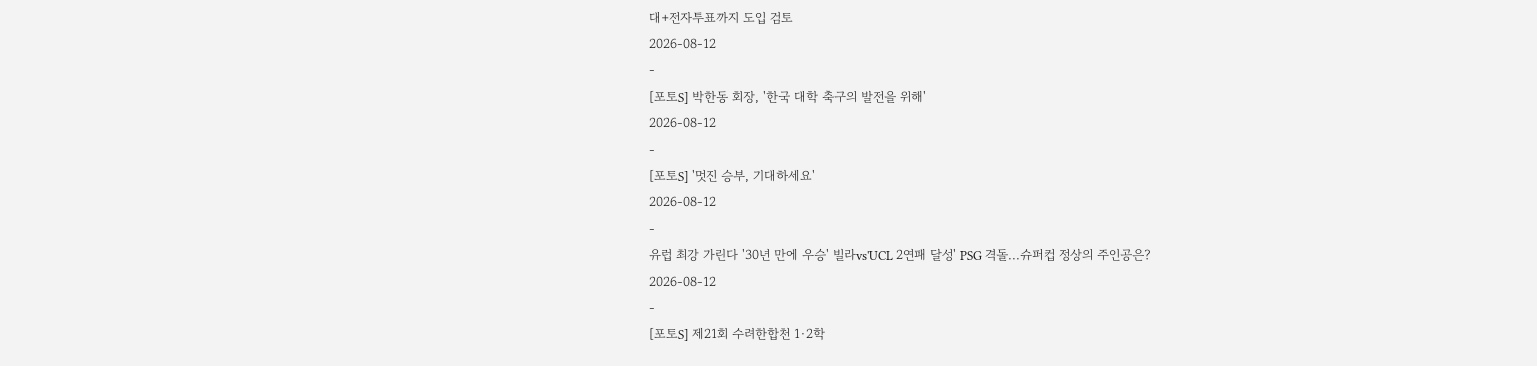대+전자투표까지 도입 검토
2026-08-12
-
[포토S] 박한동 회장, '한국 대학 축구의 발전을 위해'
2026-08-12
-
[포토S] '멋진 승부, 기대하세요'
2026-08-12
-
유럽 최강 가린다 '30년 만에 우승' 빌라vs'UCL 2연패 달성' PSG 격돌...슈퍼컵 정상의 주인공은?
2026-08-12
-
[포토S] 제21회 수려한합천 1·2학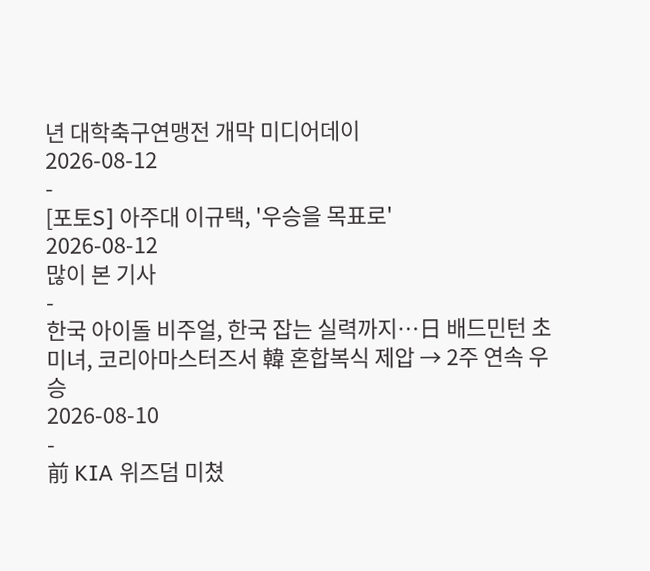년 대학축구연맹전 개막 미디어데이
2026-08-12
-
[포토S] 아주대 이규택, '우승을 목표로'
2026-08-12
많이 본 기사
-
한국 아이돌 비주얼, 한국 잡는 실력까지…日 배드민턴 초미녀, 코리아마스터즈서 韓 혼합복식 제압 → 2주 연속 우승
2026-08-10
-
前 KIA 위즈덤 미쳤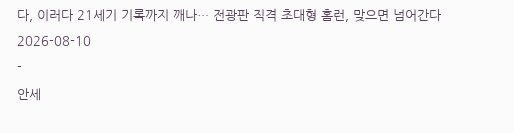다, 이러다 21세기 기록까지 깨나… 전광판 직격 초대형 홈런, 맞으면 넘어간다
2026-08-10
-
안세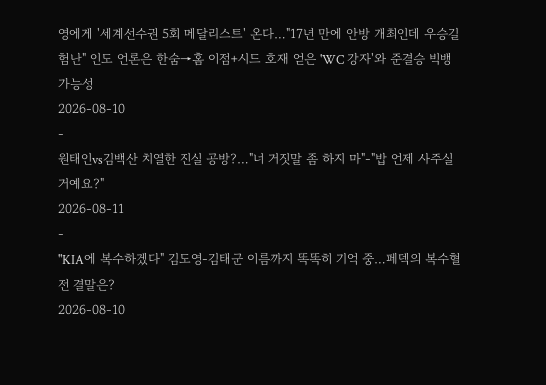영에게 '세계선수권 5회 메달리스트' 온다…"17년 만에 안방 개최인데 우승길 험난" 인도 언론은 한숨→홈 이점+시드 호재 얻은 'WC 강자'와 준결승 빅뱅 가능성
2026-08-10
-
원태인vs김백산 치열한 진실 공방?…"너 거짓말 좀 하지 마"-"밥 언제 사주실 거예요?"
2026-08-11
-
"KIA에 복수하겠다" 김도영-김태군 이름까지 똑똑히 기억 중…페덱의 복수혈전 결말은?
2026-08-10